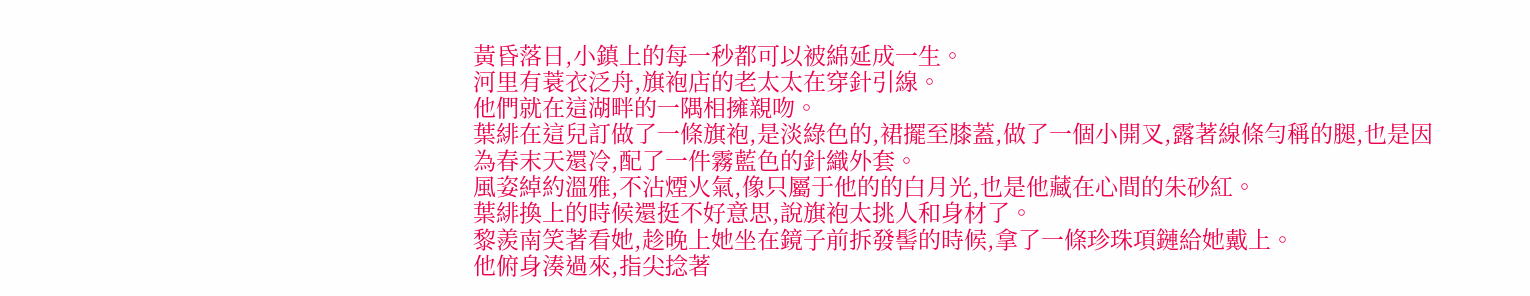黃昏落日,小鎮上的每一秒都可以被綿延成一生。
河里有蓑衣泛舟,旗袍店的老太太在穿針引線。
他們就在這湖畔的一隅相擁親吻。
葉緋在這兒訂做了一條旗袍,是淡綠色的,裙擺至膝蓋,做了一個小開叉,露著線條勻稱的腿,也是因為春末天還冷,配了一件霧藍色的針織外套。
風姿綽約溫雅,不沾煙火氣,像只屬于他的的白月光,也是他藏在心間的朱砂紅。
葉緋換上的時候還挺不好意思,說旗袍太挑人和身材了。
黎羨南笑著看她,趁晚上她坐在鏡子前拆發髻的時候,拿了一條珍珠項鏈給她戴上。
他俯身湊過來,指尖捻著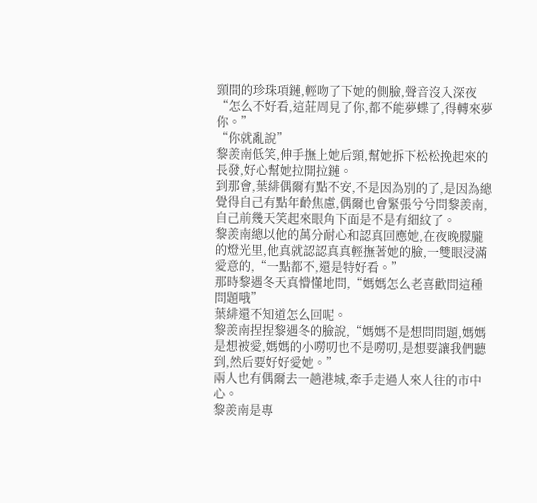頸間的珍珠項鏈,輕吻了下她的側臉,聲音沒入深夜
“怎么不好看,這莊周見了你,都不能夢蝶了,得轉來夢你。”
“你就亂說”
黎羨南低笑,伸手撫上她后頸,幫她拆下松松挽起來的長發,好心幫她拉開拉鏈。
到那會,葉緋偶爾有點不安,不是因為別的了,是因為總覺得自己有點年齡焦慮,偶爾也會緊張兮兮問黎羨南,自己前幾天笑起來眼角下面是不是有細紋了。
黎羨南總以他的萬分耐心和認真回應她,在夜晚朦朧的燈光里,他真就認認真真輕撫著她的臉,一雙眼浸滿愛意的,“一點都不,還是特好看。”
那時黎遇冬天真懵懂地問,“媽媽怎么老喜歡問這種問題哦”
葉緋還不知道怎么回呢。
黎羨南捏捏黎遇冬的臉說,“媽媽不是想問問題,媽媽是想被愛,媽媽的小嘮叨也不是嘮叨,是想要讓我們聽到,然后要好好愛她。”
兩人也有偶爾去一趟港城,牽手走過人來人往的市中心。
黎羨南是專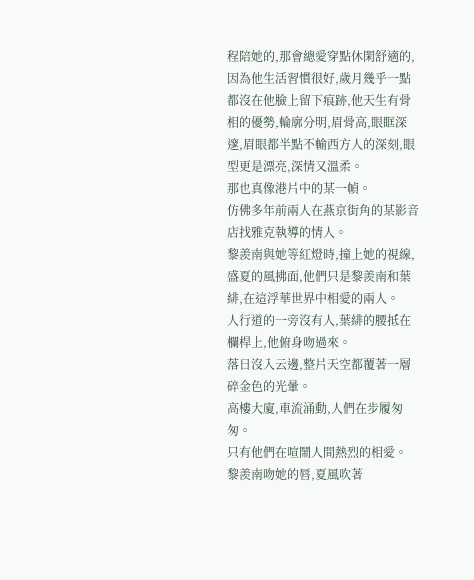程陪她的,那會總愛穿點休閑舒適的,因為他生活習慣很好,歲月幾乎一點都沒在他臉上留下痕跡,他天生有骨相的優勢,輪廓分明,眉骨高,眼眶深邃,眉眼都半點不輸西方人的深刻,眼型更是漂亮,深情又溫柔。
那也真像港片中的某一幀。
仿佛多年前兩人在燕京街角的某影音店找雅克執導的情人。
黎羨南與她等紅燈時,撞上她的視線,盛夏的風拂面,他們只是黎羨南和葉緋,在這浮華世界中相愛的兩人。
人行道的一旁沒有人,葉緋的腰抵在欄桿上,他俯身吻過來。
落日沒入云邊,整片天空都覆著一層碎金色的光暈。
高樓大廈,車流涌動,人們在步履匆匆。
只有他們在喧鬧人間熱烈的相愛。
黎羨南吻她的唇,夏風吹著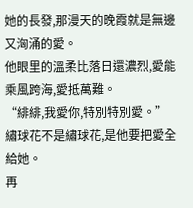她的長發,那漫天的晚霞就是無邊又洶涌的愛。
他眼里的溫柔比落日還濃烈,愛能乘風跨海,愛抵萬難。
“緋緋,我愛你,特別特別愛。”
繡球花不是繡球花,是他要把愛全給她。
再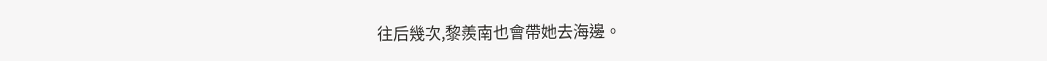往后幾次,黎羨南也會帶她去海邊。